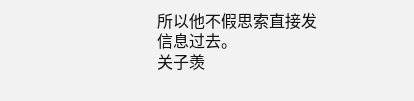所以他不假思索直接发信息过去。
关子羡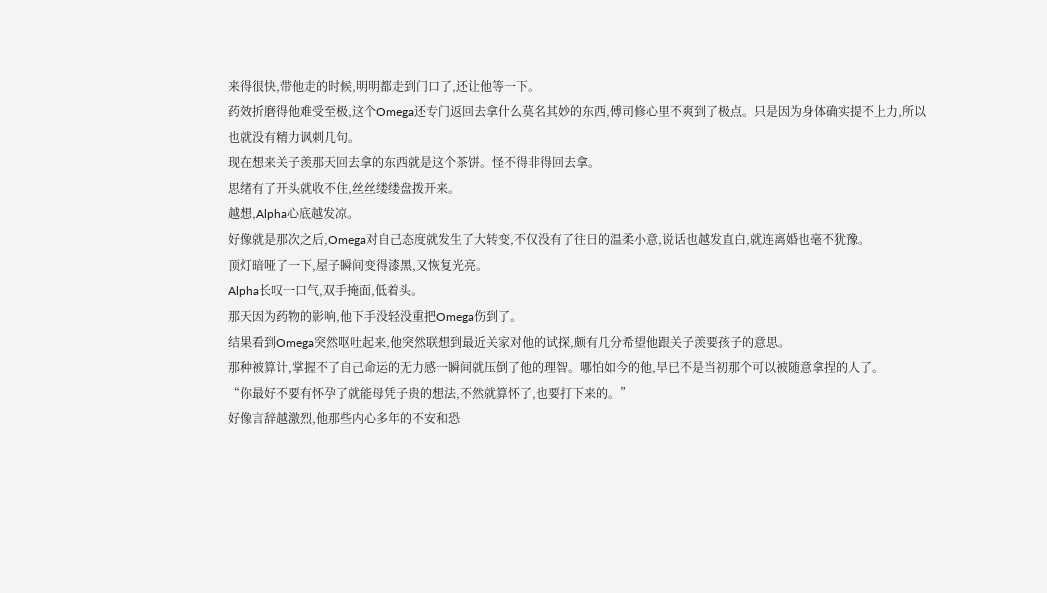来得很快,带他走的时候,明明都走到门口了,还让他等一下。
药效折磨得他难受至极,这个Omega还专门返回去拿什么莫名其妙的东西,傅司修心里不爽到了极点。只是因为身体确实提不上力,所以也就没有精力讽刺几句。
现在想来关子羡那天回去拿的东西就是这个茶饼。怪不得非得回去拿。
思绪有了开头就收不住,丝丝缕缕盘拨开来。
越想,Alpha心底越发凉。
好像就是那次之后,Omega对自己态度就发生了大转变,不仅没有了往日的温柔小意,说话也越发直白,就连离婚也毫不犹豫。
顶灯暗哑了一下,屋子瞬间变得漆黑,又恢复光亮。
Alpha长叹一口气,双手掩面,低着头。
那天因为药物的影响,他下手没轻没重把Omega伤到了。
结果看到Omega突然呕吐起来,他突然联想到最近关家对他的试探,颇有几分希望他跟关子羡要孩子的意思。
那种被算计,掌握不了自己命运的无力感一瞬间就压倒了他的理智。哪怕如今的他,早已不是当初那个可以被随意拿捏的人了。
“你最好不要有怀孕了就能母凭子贵的想法,不然就算怀了,也要打下来的。”
好像言辞越激烈,他那些内心多年的不安和恐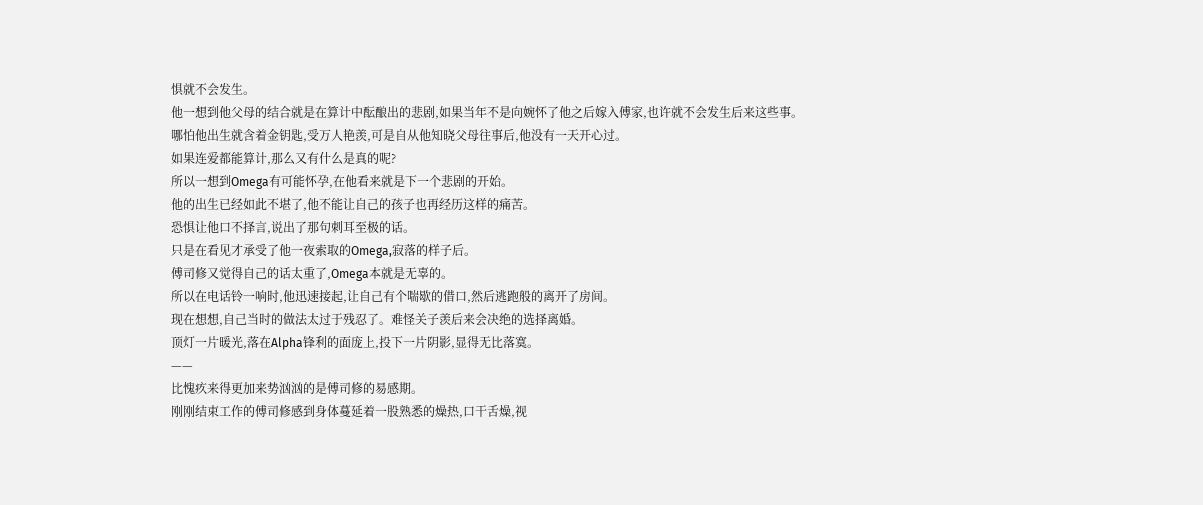惧就不会发生。
他一想到他父母的结合就是在算计中酝酿出的悲剧,如果当年不是向婉怀了他之后嫁入傅家,也许就不会发生后来这些事。
哪怕他出生就含着金钥匙,受万人艳羡,可是自从他知晓父母往事后,他没有一天开心过。
如果连爱都能算计,那么又有什么是真的呢?
所以一想到Omega有可能怀孕,在他看来就是下一个悲剧的开始。
他的出生已经如此不堪了,他不能让自己的孩子也再经历这样的痛苦。
恐惧让他口不择言,说出了那句刺耳至极的话。
只是在看见才承受了他一夜索取的Omega,寂落的样子后。
傅司修又觉得自己的话太重了,Omega本就是无辜的。
所以在电话铃一响时,他迅速接起,让自己有个喘歇的借口,然后逃跑般的离开了房间。
现在想想,自己当时的做法太过于残忍了。难怪关子羡后来会决绝的选择离婚。
顶灯一片暖光,落在Alpha锋利的面庞上,投下一片阴影,显得无比落寞。
——
比愧疚来得更加来势汹汹的是傅司修的易感期。
刚刚结束工作的傅司修感到身体蔓延着一股熟悉的燥热,口干舌燥,视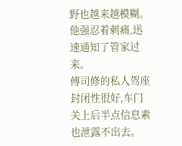野也越来越模糊。
他强忍着刺痛,迅速通知了管家过来。
傅司修的私人驾座封闭性很好,车门关上后半点信息素也泄露不出去。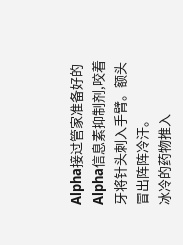Alpha接过管家准备好的Alpha信息素抑制剂,咬着牙将针头刺入手臂。额头冒出阵阵冷汗。
冰冷的药物推入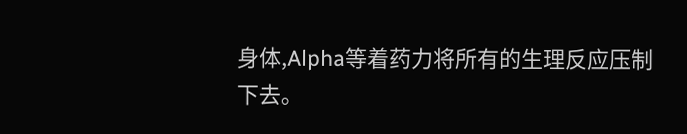身体,Alpha等着药力将所有的生理反应压制下去。